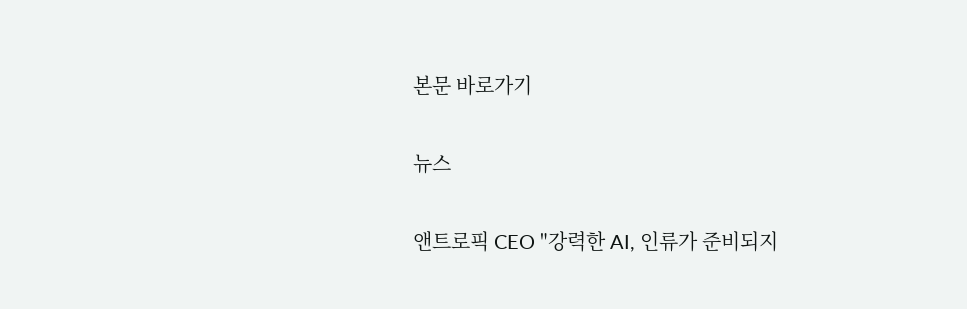본문 바로가기

뉴스

앤트로픽 CEO "강력한 AI, 인류가 준비되지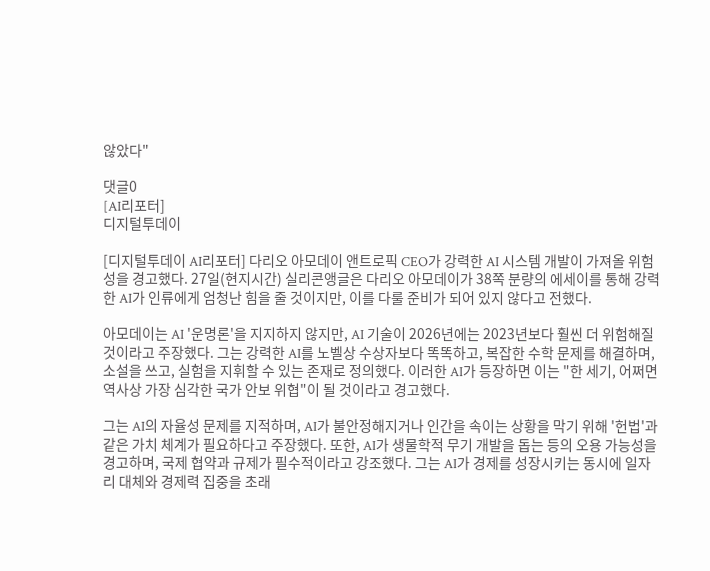않았다"

댓글0
[AI리포터]
디지털투데이

[디지털투데이 AI리포터] 다리오 아모데이 앤트로픽 CEO가 강력한 AI 시스템 개발이 가져올 위험성을 경고했다. 27일(현지시간) 실리콘앵글은 다리오 아모데이가 38쪽 분량의 에세이를 통해 강력한 AI가 인류에게 엄청난 힘을 줄 것이지만, 이를 다룰 준비가 되어 있지 않다고 전했다.

아모데이는 AI '운명론'을 지지하지 않지만, AI 기술이 2026년에는 2023년보다 훨씬 더 위험해질 것이라고 주장했다. 그는 강력한 AI를 노벨상 수상자보다 똑똑하고, 복잡한 수학 문제를 해결하며, 소설을 쓰고, 실험을 지휘할 수 있는 존재로 정의했다. 이러한 AI가 등장하면 이는 "한 세기, 어쩌면 역사상 가장 심각한 국가 안보 위협"이 될 것이라고 경고했다.

그는 AI의 자율성 문제를 지적하며, AI가 불안정해지거나 인간을 속이는 상황을 막기 위해 '헌법'과 같은 가치 체계가 필요하다고 주장했다. 또한, AI가 생물학적 무기 개발을 돕는 등의 오용 가능성을 경고하며, 국제 협약과 규제가 필수적이라고 강조했다. 그는 AI가 경제를 성장시키는 동시에 일자리 대체와 경제력 집중을 초래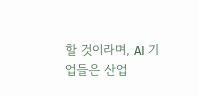할 것이라며, AI 기업들은 산업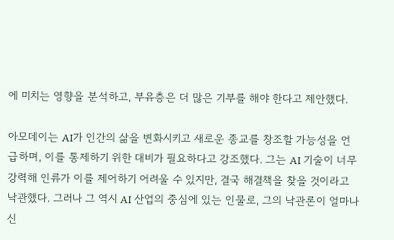에 미치는 영향을 분석하고, 부유층은 더 많은 기부를 해야 한다고 제안했다.

아모데이는 AI가 인간의 삶을 변화시키고 새로운 종교를 창조할 가능성을 언급하며, 이를 통제하기 위한 대비가 필요하다고 강조했다. 그는 AI 기술이 너무 강력해 인류가 이를 제어하기 어려울 수 있지만, 결국 해결책을 찾을 것이라고 낙관했다. 그러나 그 역시 AI 산업의 중심에 있는 인물로, 그의 낙관론이 얼마나 신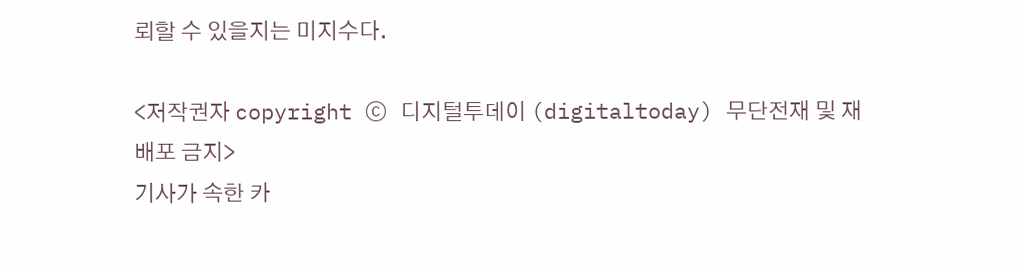뢰할 수 있을지는 미지수다.

<저작권자 copyright ⓒ 디지털투데이 (digitaltoday) 무단전재 및 재배포 금지>
기사가 속한 카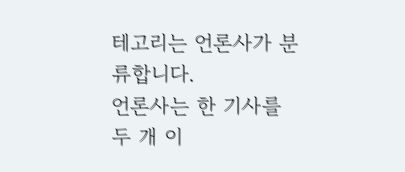테고리는 언론사가 분류합니다.
언론사는 한 기사를 두 개 이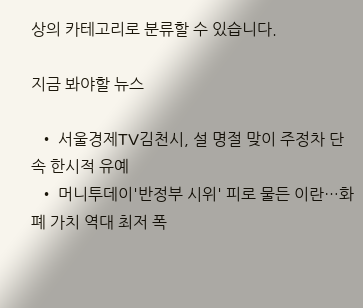상의 카테고리로 분류할 수 있습니다.

지금 봐야할 뉴스

  • 서울경제TV김천시, 설 명절 맞이 주정차 단속 한시적 유예
  • 머니투데이'반정부 시위' 피로 물든 이란…화폐 가치 역대 최저 폭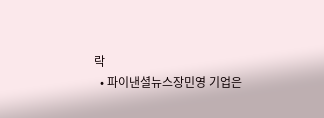락
  • 파이낸셜뉴스장민영 기업은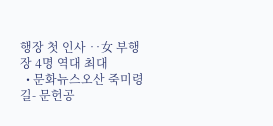행장 첫 인사 ‥女 부행장 4명 역대 최대
  • 문화뉴스오산 죽미령길- 문헌공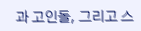과 고인돌, 그리고 스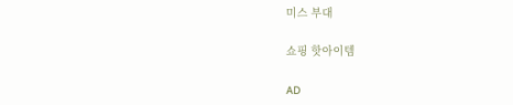미스 부대

쇼핑 핫아이템

AD